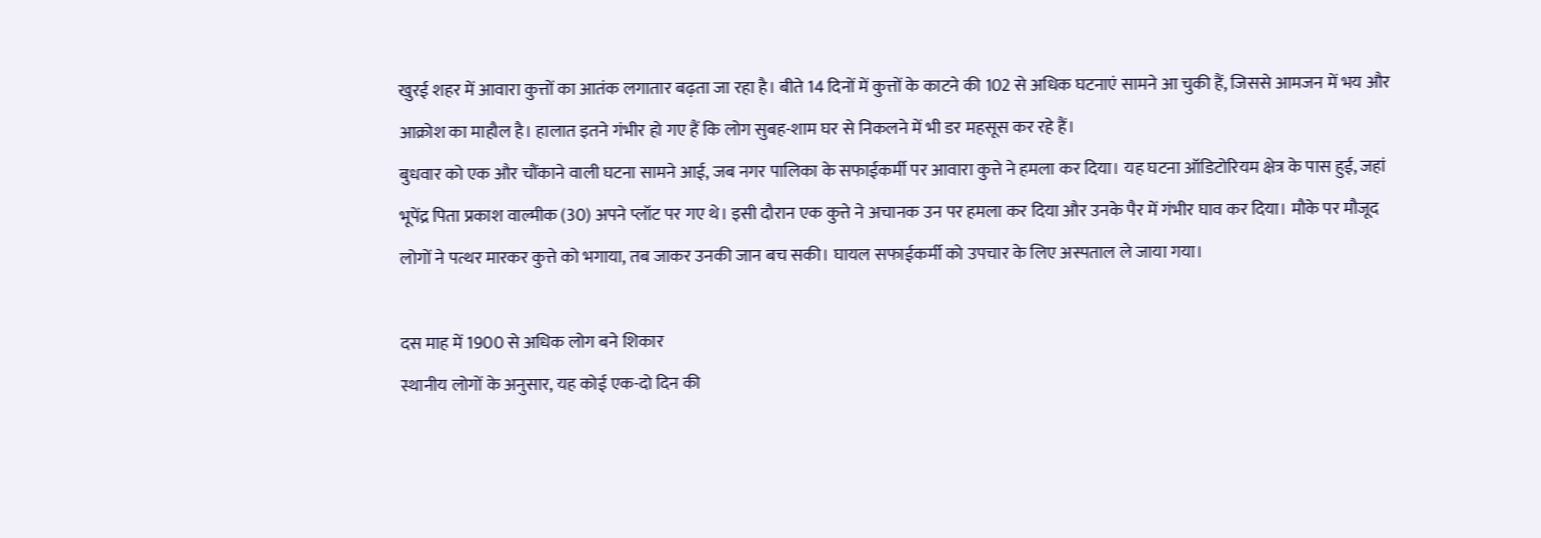खुरई शहर में आवारा कुत्तों का आतंक लगातार बढ़ता जा रहा है। बीते 14 दिनों में कुत्तों के काटने की 102 से अधिक घटनाएं सामने आ चुकी हैं, जिससे आमजन में भय और आक्रोश का माहौल है। हालात इतने गंभीर हो गए हैं कि लोग सुबह-शाम घर से निकलने में भी डर महसूस कर रहे हैं।
बुधवार को एक और चौंकाने वाली घटना सामने आई, जब नगर पालिका के सफाईकर्मी पर आवारा कुत्ते ने हमला कर दिया। यह घटना ऑडिटोरियम क्षेत्र के पास हुई, जहां भूपेंद्र पिता प्रकाश वाल्मीक (30) अपने प्लॉट पर गए थे। इसी दौरान एक कुत्ते ने अचानक उन पर हमला कर दिया और उनके पैर में गंभीर घाव कर दिया। मौके पर मौजूद लोगों ने पत्थर मारकर कुत्ते को भगाया, तब जाकर उनकी जान बच सकी। घायल सफाईकर्मी को उपचार के लिए अस्पताल ले जाया गया।

दस माह में 1900 से अधिक लोग बने शिकार
स्थानीय लोगों के अनुसार, यह कोई एक-दो दिन की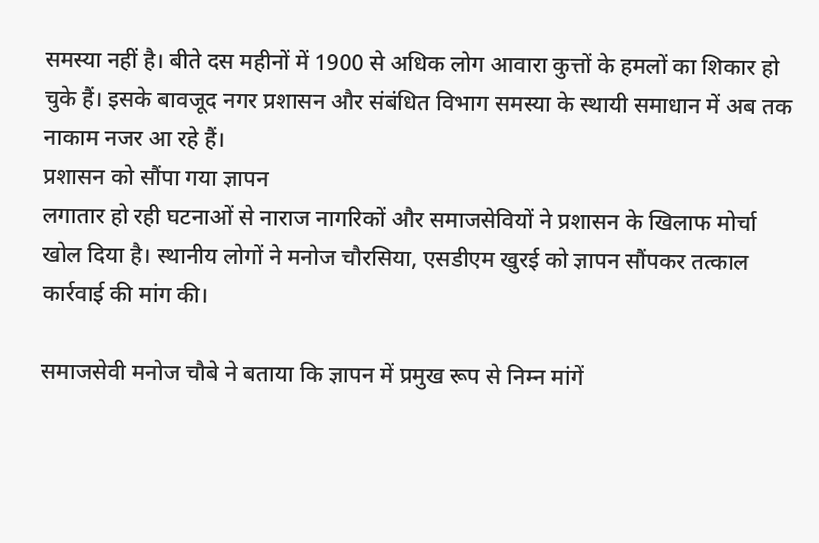समस्या नहीं है। बीते दस महीनों में 1900 से अधिक लोग आवारा कुत्तों के हमलों का शिकार हो चुके हैं। इसके बावजूद नगर प्रशासन और संबंधित विभाग समस्या के स्थायी समाधान में अब तक नाकाम नजर आ रहे हैं।
प्रशासन को सौंपा गया ज्ञापन
लगातार हो रही घटनाओं से नाराज नागरिकों और समाजसेवियों ने प्रशासन के खिलाफ मोर्चा खोल दिया है। स्थानीय लोगों ने मनोज चौरसिया, एसडीएम खुरई को ज्ञापन सौंपकर तत्काल कार्रवाई की मांग की।

समाजसेवी मनोज चौबे ने बताया कि ज्ञापन में प्रमुख रूप से निम्न मांगें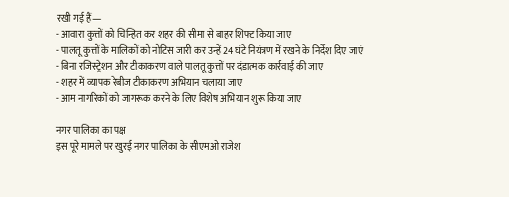रखी गई हैं—
- आवारा कुत्तों को चिन्हित कर शहर की सीमा से बाहर शिफ्ट किया जाए
- पालतू कुत्तों के मालिकों को नोटिस जारी कर उन्हें 24 घंटे नियंत्रण में रखने के निर्देश दिए जाएं
- बिना रजिस्ट्रेशन और टीकाकरण वाले पालतू कुत्तों पर दंडात्मक कार्रवाई की जाए
- शहर में व्यापक रेबीज टीकाकरण अभियान चलाया जाए
- आम नागरिकों को जागरूक करने के लिए विशेष अभियान शुरू किया जाए

नगर पालिका का पक्ष
इस पूरे मामले पर खुरई नगर पालिका के सीएमओ राजेश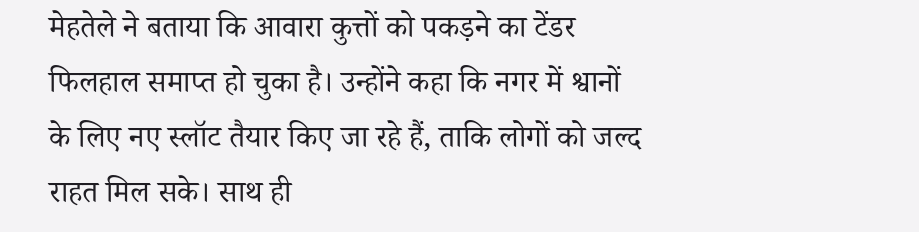मेहतेले ने बताया कि आवारा कुत्तों को पकड़ने का टेंडर फिलहाल समाप्त हो चुका है। उन्होंने कहा कि नगर में श्वानों के लिए नए स्लॉट तैयार किए जा रहे हैं, ताकि लोगों को जल्द राहत मिल सके। साथ ही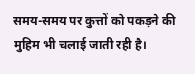समय-समय पर कुत्तों को पकड़ने की मुहिम भी चलाई जाती रही है।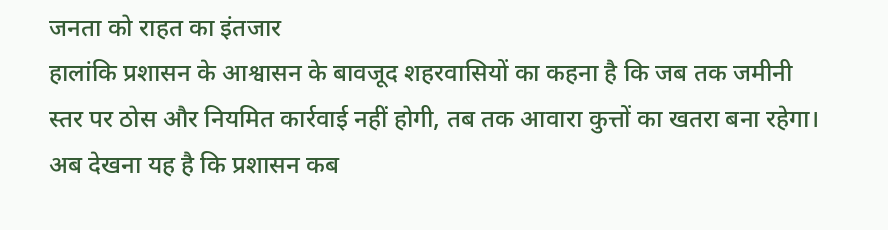जनता को राहत का इंतजार
हालांकि प्रशासन के आश्वासन के बावजूद शहरवासियों का कहना है कि जब तक जमीनी स्तर पर ठोस और नियमित कार्रवाई नहीं होगी, तब तक आवारा कुत्तों का खतरा बना रहेगा। अब देखना यह है कि प्रशासन कब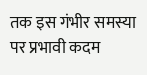तक इस गंभीर समस्या पर प्रभावी कदम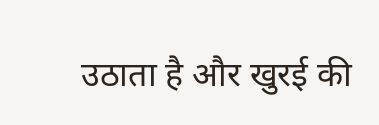उठाता है और खुरई की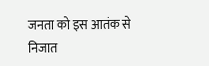जनता को इस आतंक से निजात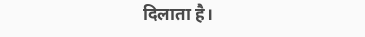दिलाता है।